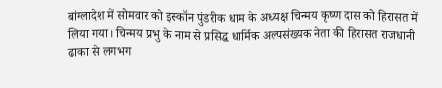बांग्लादेश में सोमवार को इस्कॉन पुंडरीक धाम के अध्यक्ष चिन्मय कृष्ण दास को हिरासत में लिया गया। चिन्मय प्रभु के नाम से प्रसिद्ध धार्मिक अल्पसंख्यक नेता की हिरासत राजधानी ढाका से लगभग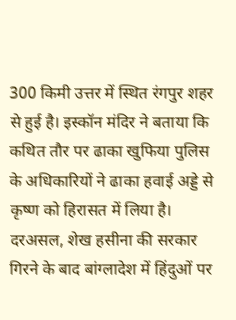300 किमी उत्तर में स्थित रंगपुर शहर से हुई है। इस्कॉन मंदिर ने बताया कि कथित तौर पर ढाका खुफिया पुलिस के अधिकारियों ने ढाका हवाई अड्डे से कृष्ण को हिरासत में लिया है। दरअसल, शेख हसीना की सरकार गिरने के बाद बांग्लादेश में हिंदुओं पर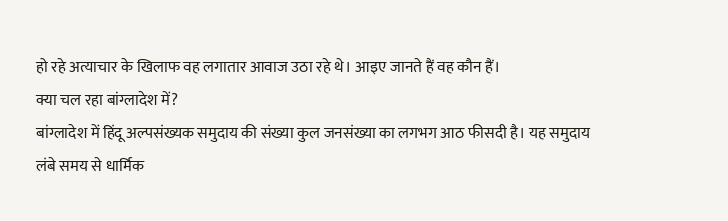हो रहे अत्याचार के खिलाफ वह लगातार आवाज उठा रहे थे। आइए जानते हैं वह कौन हैं।
क्या चल रहा बांग्लादेश में?
बांग्लादेश में हिंदू अल्पसंख्यक समुदाय की संख्या कुल जनसंख्या का लगभग आठ फीसदी है। यह समुदाय लंबे समय से धार्मिक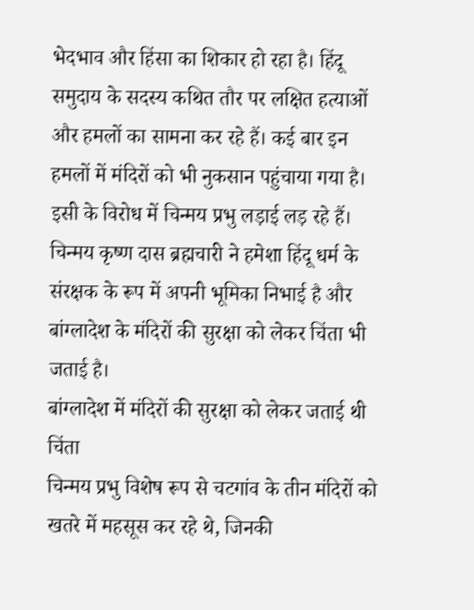भेदभाव और हिंसा का शिकार हो रहा है। हिंदू समुदाय के सदस्य कथित तौर पर लक्षित हत्याओं और हमलों का सामना कर रहे हैं। कई बार इन हमलों में मंदिरों को भी नुकसान पहुंचाया गया है। इसी के विरोध में चिन्मय प्रभु लड़ाई लड़ रहे हैं।
चिन्मय कृष्ण दास ब्रह्मचारी ने हमेशा हिंदू धर्म के संरक्षक के रूप में अपनी भूमिका निभाई है और बांग्लादेश के मंदिरों की सुरक्षा को लेकर चिंता भी जताई है।
बांग्लादेश में मंदिरों की सुरक्षा को लेकर जताई थी चिंता
चिन्मय प्रभु विशेष रूप से चटगांव के तीन मंदिरों को खतरे में महसूस कर रहे थे, जिनकी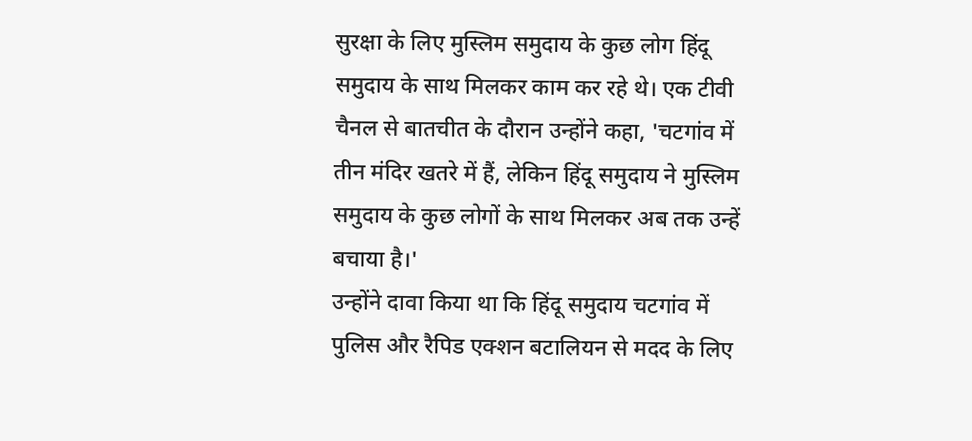सुरक्षा के लिए मुस्लिम समुदाय के कुछ लोग हिंदू समुदाय के साथ मिलकर काम कर रहे थे। एक टीवी चैनल से बातचीत के दौरान उन्होंने कहा, 'चटगांव में तीन मंदिर खतरे में हैं, लेकिन हिंदू समुदाय ने मुस्लिम समुदाय के कुछ लोगों के साथ मिलकर अब तक उन्हें बचाया है।'
उन्होंने दावा किया था कि हिंदू समुदाय चटगांव में पुलिस और रैपिड एक्शन बटालियन से मदद के लिए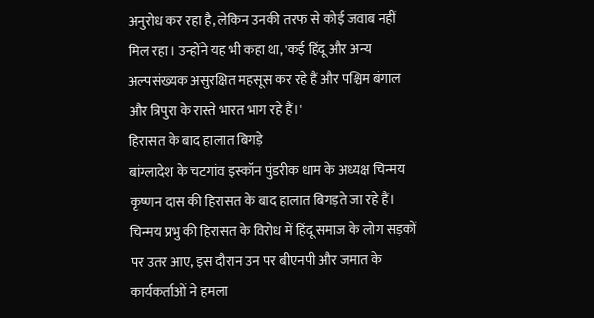अनुरोध कर रहा है, लेकिन उनकी तरफ से कोई जवाब नहीं मिल रहा। उन्होंने यह भी कहा था, 'कई हिंदू और अन्य अल्पसंख्यक असुरक्षित महसूस कर रहे हैं और पश्चिम बंगाल और त्रिपुरा के रास्ते भारत भाग रहे हैं।'
हिरासत के बाद हालात बिगड़े
बांग्लादेश के चटगांव इस्कॉन पुंडरीक धाम के अध्यक्ष चिन्मय कृष्णन दास की हिरासत के बाद हालात बिगड़ते जा रहे हैं। चिन्मय प्रभु की हिरासत के विरोध में हिंदू समाज के लोग सड़कों पर उतर आए, इस दौरान उन पर बीएनपी और जमात के कार्यकर्ताओं ने हमला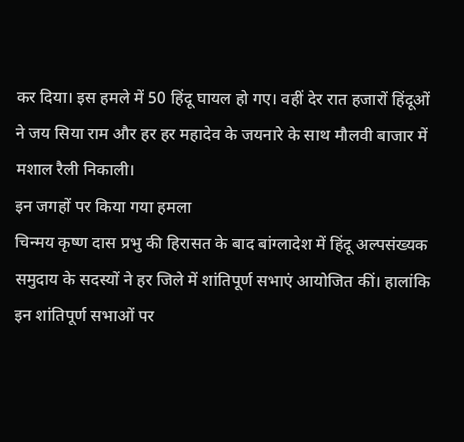कर दिया। इस हमले में 50 हिंदू घायल हो गए। वहीं देर रात हजारों हिंदूओं ने जय सिया राम और हर हर महादेव के जयनारे के साथ मौलवी बाजार में मशाल रैली निकाली।
इन जगहों पर किया गया हमला
चिन्मय कृष्ण दास प्रभु की हिरासत के बाद बांग्लादेश में हिंदू अल्पसंख्यक समुदाय के सदस्यों ने हर जिले में शांतिपूर्ण सभाएं आयोजित कीं। हालांकि इन शांतिपूर्ण सभाओं पर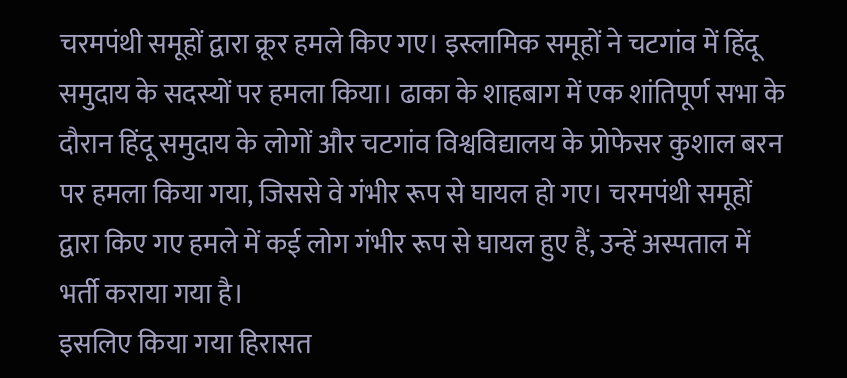चरमपंथी समूहों द्वारा क्रूर हमले किए गए। इस्लामिक समूहों ने चटगांव में हिंदू समुदाय के सदस्यों पर हमला किया। ढाका के शाहबाग में एक शांतिपूर्ण सभा के दौरान हिंदू समुदाय के लोगों और चटगांव विश्वविद्यालय के प्रोफेसर कुशाल बरन पर हमला किया गया, जिससे वे गंभीर रूप से घायल हो गए। चरमपंथी समूहों द्वारा किए गए हमले में कई लोग गंभीर रूप से घायल हुए हैं, उन्हें अस्पताल में भर्ती कराया गया है।
इसलिए किया गया हिरासत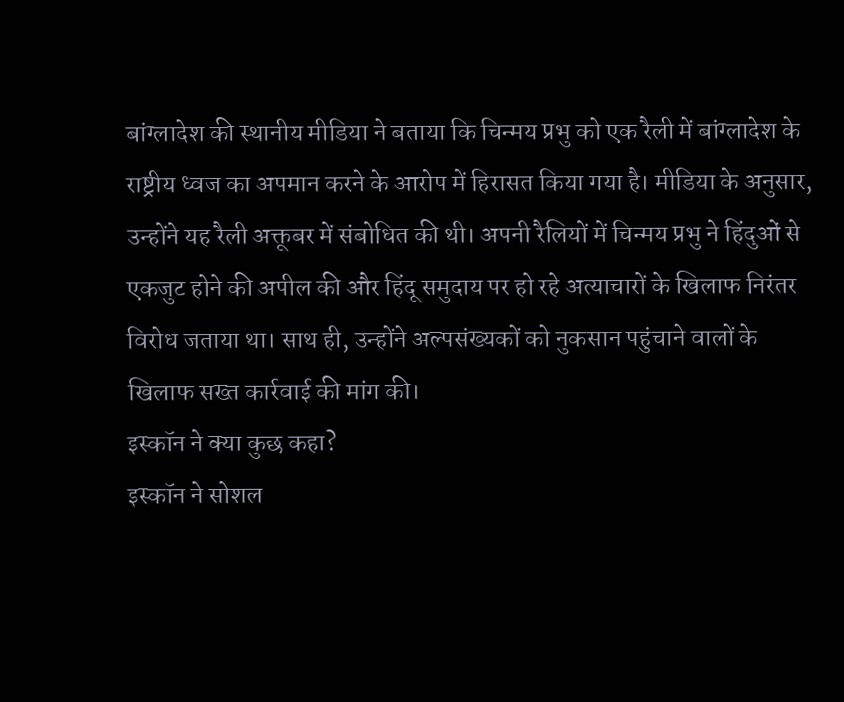बांग्लादेश की स्थानीय मीडिया ने बताया कि चिन्मय प्रभु को एक रैली में बांग्लादेश के राष्ट्रीय ध्वज का अपमान करने के आरोप में हिरासत किया गया है। मीडिया के अनुसार, उन्होंने यह रैली अक्तूबर में संबोधित की थी। अपनी रैलियों में चिन्मय प्रभु ने हिंदुओं से एकजुट होने की अपील की और हिंदू समुदाय पर हो रहे अत्याचारों के खिलाफ निरंतर विरोध जताया था। साथ ही, उन्होंने अल्पसंख्यकों को नुकसान पहुंचाने वालों के खिलाफ सख्त कार्रवाई की मांग की।
इस्कॉन ने क्या कुछ कहा?
इस्कॉन ने सोशल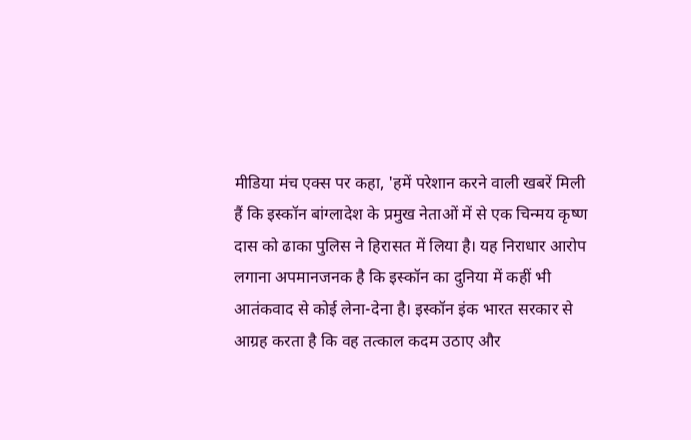मीडिया मंच एक्स पर कहा, 'हमें परेशान करने वाली खबरें मिली हैं कि इस्कॉन बांग्लादेश के प्रमुख नेताओं में से एक चिन्मय कृष्ण दास को ढाका पुलिस ने हिरासत में लिया है। यह निराधार आरोप लगाना अपमानजनक है कि इस्कॉन का दुनिया में कहीं भी आतंकवाद से कोई लेना-देना है। इस्कॉन इंक भारत सरकार से आग्रह करता है कि वह तत्काल कदम उठाए और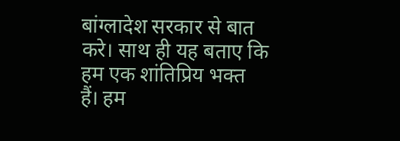बांग्लादेश सरकार से बात करे। साथ ही यह बताए कि हम एक शांतिप्रिय भक्त हैं। हम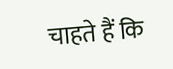चाहते हैं कि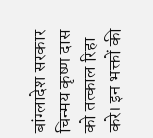बांग्लादेश सरकार चिन्मय कृष्ण दास को तत्काल रिहा करे। इन भक्तों की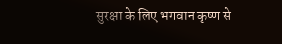सुरक्षा के लिए भगवान कृष्ण से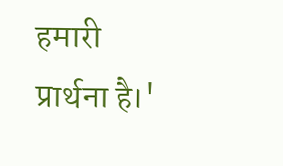हमारी प्रार्थना है।'